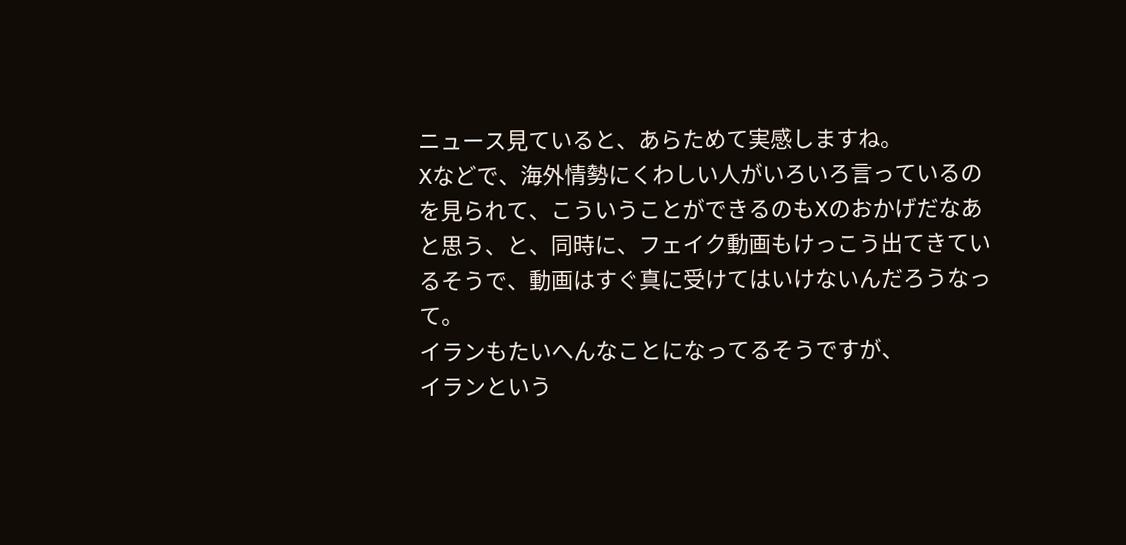ニュース見ていると、あらためて実感しますね。
Xなどで、海外情勢にくわしい人がいろいろ言っているのを見られて、こういうことができるのもXのおかげだなあと思う、と、同時に、フェイク動画もけっこう出てきているそうで、動画はすぐ真に受けてはいけないんだろうなって。
イランもたいへんなことになってるそうですが、
イランという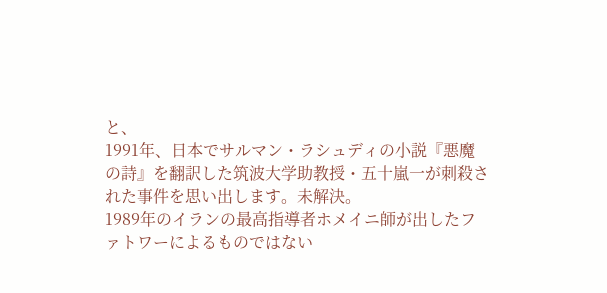と、
1991年、日本でサルマン・ラシュディの小説『悪魔の詩』を翻訳した筑波大学助教授・五十嵐一が刺殺された事件を思い出します。未解決。
1989年のイランの最高指導者ホメイニ師が出したファトワーによるものではない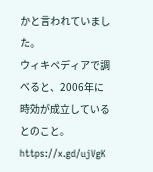かと言われていました。
ウィキペディアで調べると、2006年に時効が成立しているとのこと。
https://x.gd/ujVgK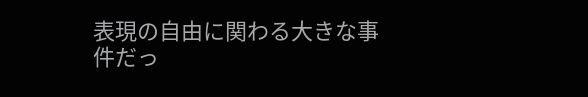表現の自由に関わる大きな事件だっ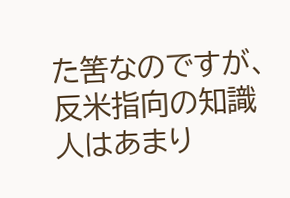た筈なのですが、反米指向の知識人はあまり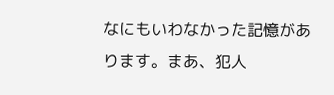なにもいわなかった記憶があります。まあ、犯人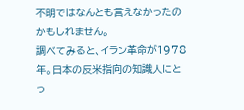不明ではなんとも言えなかったのかもしれません。
調べてみると、イラン革命が1978年。日本の反米指向の知識人にとっ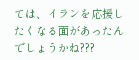ては、イランを応援したくなる面があったんでしょうかね???